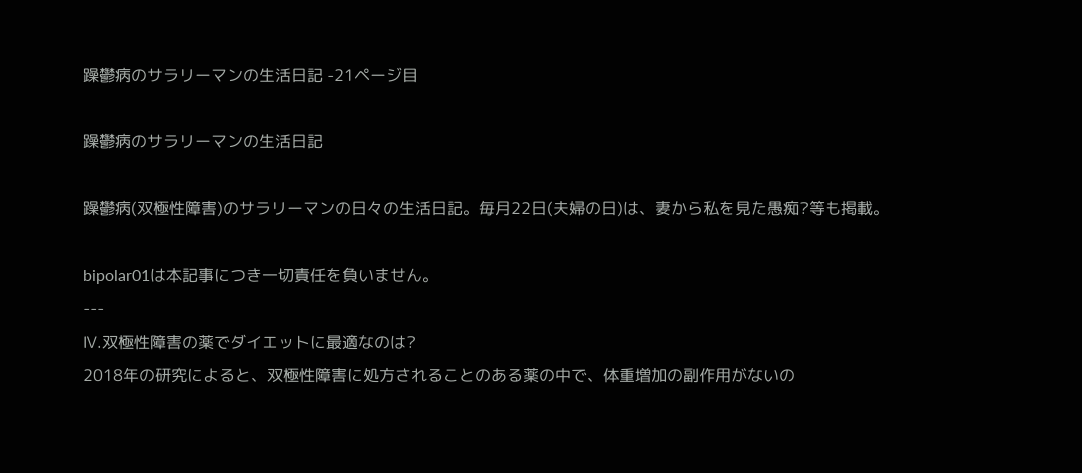躁鬱病のサラリーマンの生活日記 -21ページ目

躁鬱病のサラリーマンの生活日記

躁鬱病(双極性障害)のサラリーマンの日々の生活日記。毎月22日(夫婦の日)は、妻から私を見た愚痴?等も掲載。

bipolar01は本記事につき一切責任を負いません。
---
Ⅳ.双極性障害の薬でダイエットに最適なのは?
2018年の研究によると、双極性障害に処方されることのある薬の中で、体重増加の副作用がないの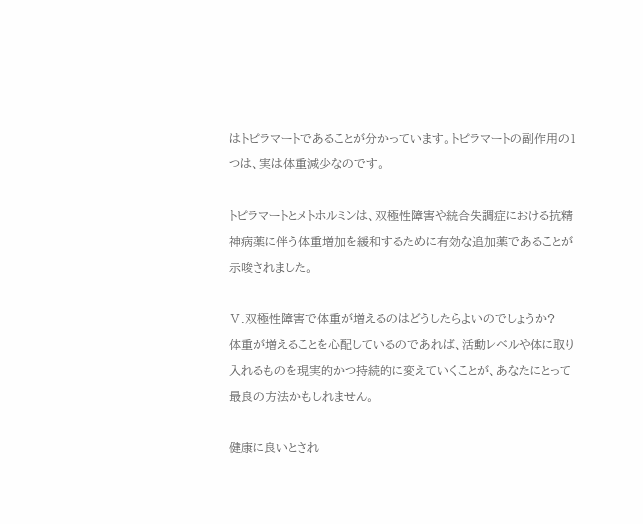はトピラマートであることが分かっています。トピラマートの副作用の1つは、実は体重減少なのです。

トピラマートとメトホルミンは、双極性障害や統合失調症における抗精神病薬に伴う体重増加を緩和するために有効な追加薬であることが示唆されました。

Ⅴ.双極性障害で体重が増えるのはどうしたらよいのでしょうか?
体重が増えることを心配しているのであれば、活動レベルや体に取り入れるものを現実的かつ持続的に変えていくことが、あなたにとって最良の方法かもしれません。

健康に良いとされ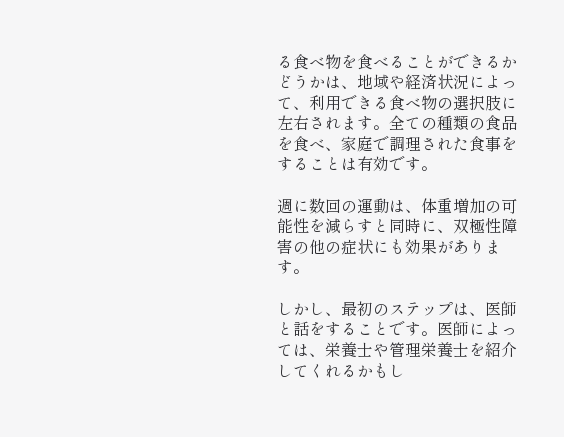る食べ物を食べることができるかどうかは、地域や経済状況によって、利用できる食べ物の選択肢に左右されます。全ての種類の食品を食べ、家庭で調理された食事をすることは有効です。

週に数回の運動は、体重増加の可能性を減らすと同時に、双極性障害の他の症状にも効果があります。

しかし、最初のステップは、医師と話をすることです。医師によっては、栄養士や管理栄養士を紹介してくれるかもし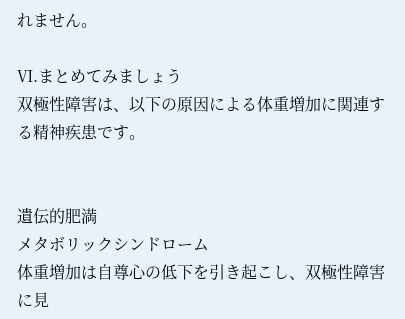れません。

Ⅵ.まとめてみましょう
双極性障害は、以下の原因による体重増加に関連する精神疾患です。


遺伝的肥満
メタボリックシンドローム
体重増加は自尊心の低下を引き起こし、双極性障害に見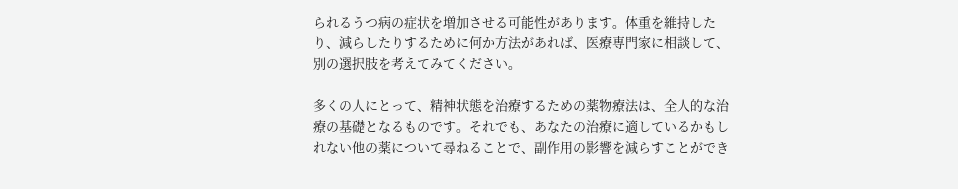られるうつ病の症状を増加させる可能性があります。体重を維持したり、減らしたりするために何か方法があれば、医療専門家に相談して、別の選択肢を考えてみてください。

多くの人にとって、精神状態を治療するための薬物療法は、全人的な治療の基礎となるものです。それでも、あなたの治療に適しているかもしれない他の薬について尋ねることで、副作用の影響を減らすことができ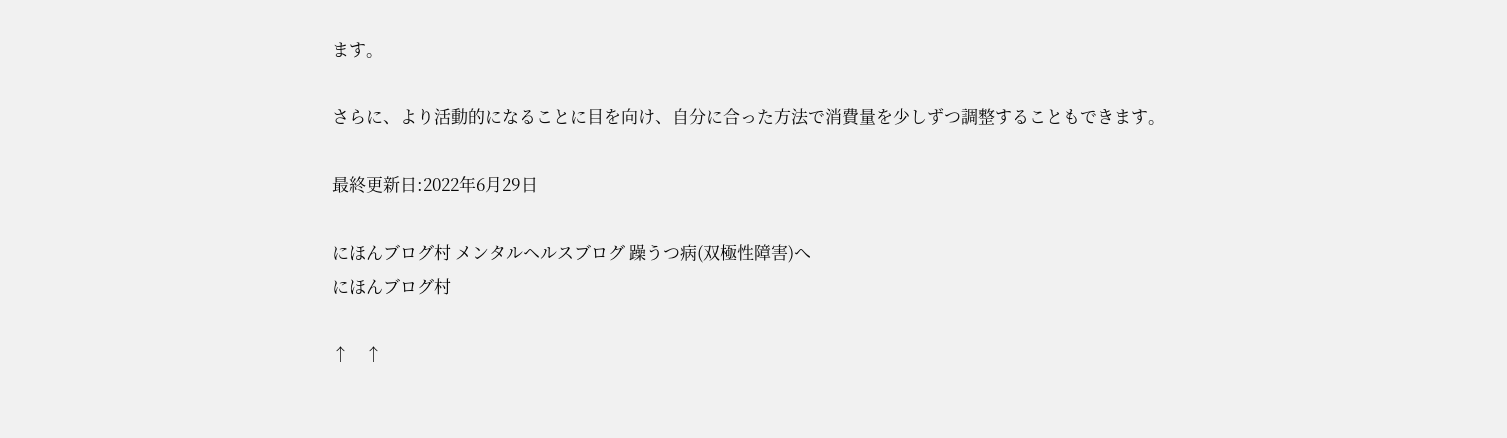ます。

さらに、より活動的になることに目を向け、自分に合った方法で消費量を少しずつ調整することもできます。

最終更新日:2022年6月29日

にほんブログ村 メンタルヘルスブログ 躁うつ病(双極性障害)へ
にほんブログ村

↑    ↑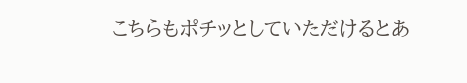こちらもポチッとしていただけるとあ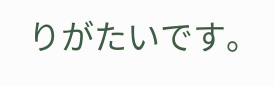りがたいです。